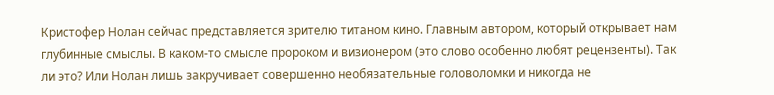Кристофер Нолан сейчас представляется зрителю титаном кино. Главным автором, который открывает нам глубинные смыслы. В каком-то смысле пророком и визионером (это слово особенно любят рецензенты). Так ли это? Или Нолан лишь закручивает совершенно необязательные головоломки и никогда не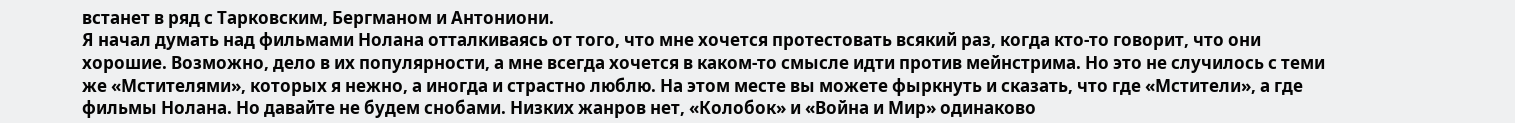встанет в ряд с Тарковским, Бергманом и Антониони.
Я начал думать над фильмами Нолана отталкиваясь от того, что мне хочется протестовать всякий раз, когда кто-то говорит, что они хорошие. Возможно, дело в их популярности, а мне всегда хочется в каком-то смысле идти против мейнстрима. Но это не случилось с теми же «Мстителями», которых я нежно, а иногда и страстно люблю. На этом месте вы можете фыркнуть и сказать, что где «Мстители», а где фильмы Нолана. Но давайте не будем снобами. Низких жанров нет, «Колобок» и «Война и Мир» одинаково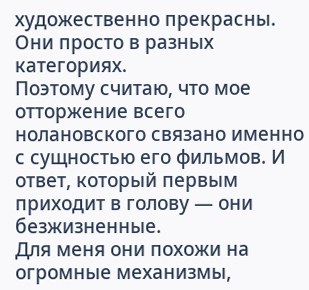художественно прекрасны. Они просто в разных категориях.
Поэтому считаю, что мое отторжение всего нолановского связано именно с сущностью его фильмов. И ответ, который первым приходит в голову — они безжизненные.
Для меня они похожи на огромные механизмы,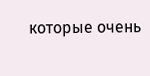которые очень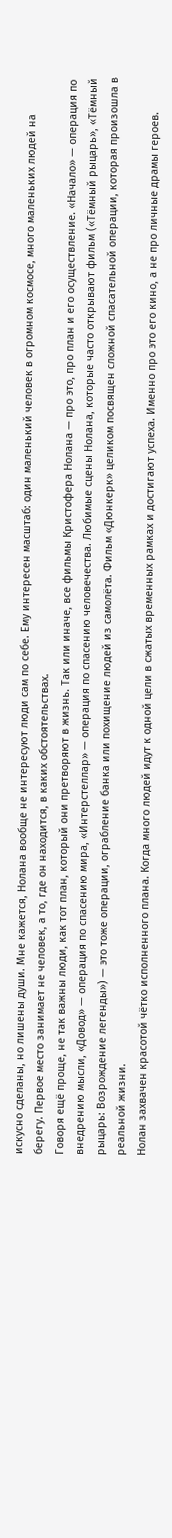искусно сделаны, но лишены души. Мне кажется, Нолана вообще не интересуют люди сам по себе. Ему интересен масштаб: один маленький человек в огромном космосе, много маленьких людей на берегу. Первое место занимает не человек, а то, где он находится, в каких обстоятельствах.
Говоря ещё проще, не так важны люди, как тот план, который они претворяют в жизнь. Так или иначе, все фильмы Кристофера Нолана — про это, про план и его осуществление. «Начало» — операция по внедрению мысли, «Довод» — операция по спасению мира, «Интерстеллар» — операция по спасению человечества. Любимые сцены Нолана, которые часто открывают фильм («Тёмный рыцарь», «Тёмный рыцарь: Возрождение легенды») — это тоже операции, ограбление банка или похищение людей из самолёта. Фильм «Дюнкерк» целиком посвящен сложной спасательной операции, которая произошла в реальной жизни.
Нолан захвачен красотой чётко исполненного плана. Когда много людей идут к одной цели в сжатых временных рамках и достигают успеха. Именно про это его кино, а не про личные драмы героев.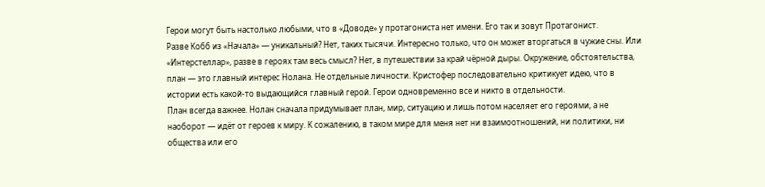Герои могут быть настолько любыми, что в «Доводе» у протагониста нет имени. Его так и зовут Протагонист.
Разве Кобб из «Начала» — уникальный? Нет, таких тысячи. Интересно только, что он может вторгаться в чужие сны. Или «Интерстеллар», разве в героях там весь смысл? Нет, в путешествии за край чёрной дыры. Окружение, обстоятельства, план — это главный интерес Нолана. Не отдельные личности. Кристофер последовательно критикует идею, что в истории есть какой-то выдающийся главный герой. Герои одновременно все и никто в отдельности.
План всегда важнее. Нолан сначала придумывает план, мир, ситуацию и лишь потом населяет его героями, а не наоборот — идёт от героев к миру. К сожалению, в таком мире для меня нет ни взаимоотношений, ни политики, ни общества или его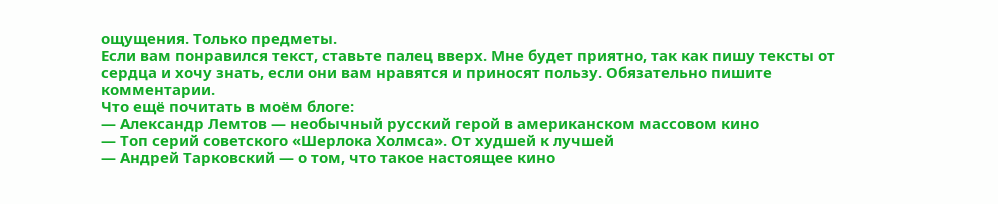ощущения. Только предметы.
Если вам понравился текст, ставьте палец вверх. Мне будет приятно, так как пишу тексты от сердца и хочу знать, если они вам нравятся и приносят пользу. Обязательно пишите комментарии.
Что ещё почитать в моём блоге:
— Александр Лемтов — необычный русский герой в американском массовом кино
— Топ серий советского «Шерлока Холмса». От худшей к лучшей
— Андрей Тарковский — о том, что такое настоящее кино